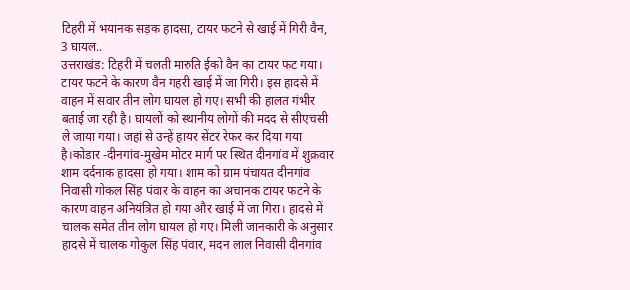टिहरी में भयानक सड़क हादसा, टायर फटने से खाई में गिरी वैन, 3 घायल..
उत्तराखंड: टिहरी में चलती मारुति ईको वैन का टायर फट गया। टायर फटने के कारण वैन गहरी खाई में जा गिरी। इस हादसे में वाहन में सवार तीन लोग घायल हो गए। सभी की हालत गंभीर बताई जा रही है। घायलों को स्थानीय लोगों की मदद से सीएचसी ले जाया गया। जहां से उन्हें हायर सेंटर रेफर कर दिया गया है।कोडार -दीनगांव-मुखेम मोटर मार्ग पर स्थित दीनगांव में शुक्रवार शाम दर्दनाक हादसा हो गया। शाम को ग्राम पंचायत दीनगांव निवासी गोकल सिंह पंवार के वाहन का अचानक टायर फटने के कारण वाहन अनियंत्रित हो गया और खाई में जा गिरा। हादसे में चालक समेत तीन लोग घायल हो गए। मिली जानकारी के अनुसार हादसे में चालक गोकुल सिंह पंवार, मदन लाल निवासी दीनगांव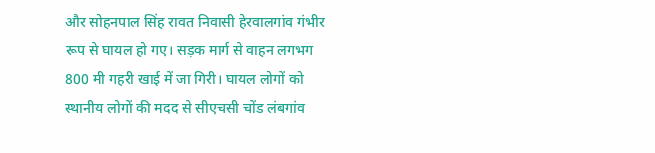और सोहनपाल सिंह रावत निवासी हेरवालगांव गंभीर रूप से घायल हो गए। सड़क मार्ग से वाहन लगभग 800 मी गहरी खाई में जा गिरी। घायल लोगों को स्थानीय लोगों की मदद से सीएचसी चोंड लंबगांव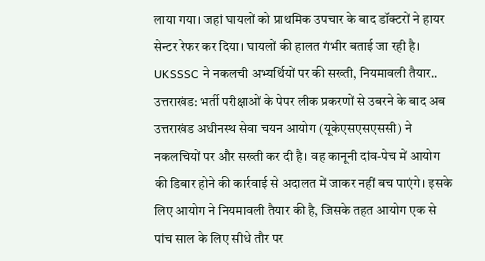लाया गया। जहां घायलों को प्राथमिक उपचार के बाद डॉक्टरों ने हायर सेन्टर रेफर कर दिया। घायलों की हालत गंभीर बताई जा रही है।
UKSSSC ने नकलची अभ्यर्थियों पर की सख्ती, नियमावली तैयार..
उत्तराखंड: भर्ती परीक्षाओं के पेपर लीक प्रकरणों से उबरने के बाद अब उत्तराखंड अधीनस्थ सेवा चयन आयोग (यूकेएसएसएससी) ने नकलचियों पर और सख्ती कर दी है। वह कानूनी दांव-पेच में आयोग की डिबार होने की कार्रवाई से अदालत में जाकर नहीं बच पाएंगे। इसके लिए आयोग ने नियमावली तैयार की है, जिसके तहत आयोग एक से पांच साल के लिए सीधे तौर पर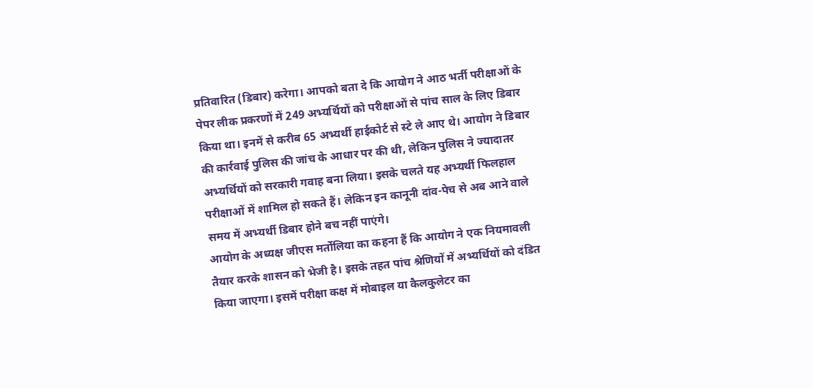प्रतिवारित (डिबार) करेगा। आपको बता दे कि आयोग ने आठ भर्ती परीक्षाओं के पेपर लीक प्रकरणों में 249 अभ्यर्थियों को परीक्षाओं से पांच साल के लिए डिबार किया था। इनमें से करीब 65 अभ्यर्थी हाईकोर्ट से स्टे ले आए थे। आयोग ने डिबार की कार्रवाई पुलिस की जांच के आधार पर की थी, लेकिन पुलिस ने ज्यादातर अभ्यर्थियों को सरकारी गवाह बना लिया। इसके चलते यह अभ्यर्थी फिलहाल परीक्षाओं में शामिल हो सकते हैं। लेकिन इन कानूनी दांव-पेच से अब आने वाले समय में अभ्यर्थी डिबार होने बच नहीं पाएंगे।
आयोग के अध्यक्ष जीएस मर्तोलिया का कहना हैं कि आयोग ने एक नियमावली तैयार करके शासन को भेजी है। इसके तहत पांच श्रेणियों में अभ्यर्थियों को दंडित किया जाएगा। इसमें परीक्षा कक्ष में मोबाइल या कैलकुलेटर का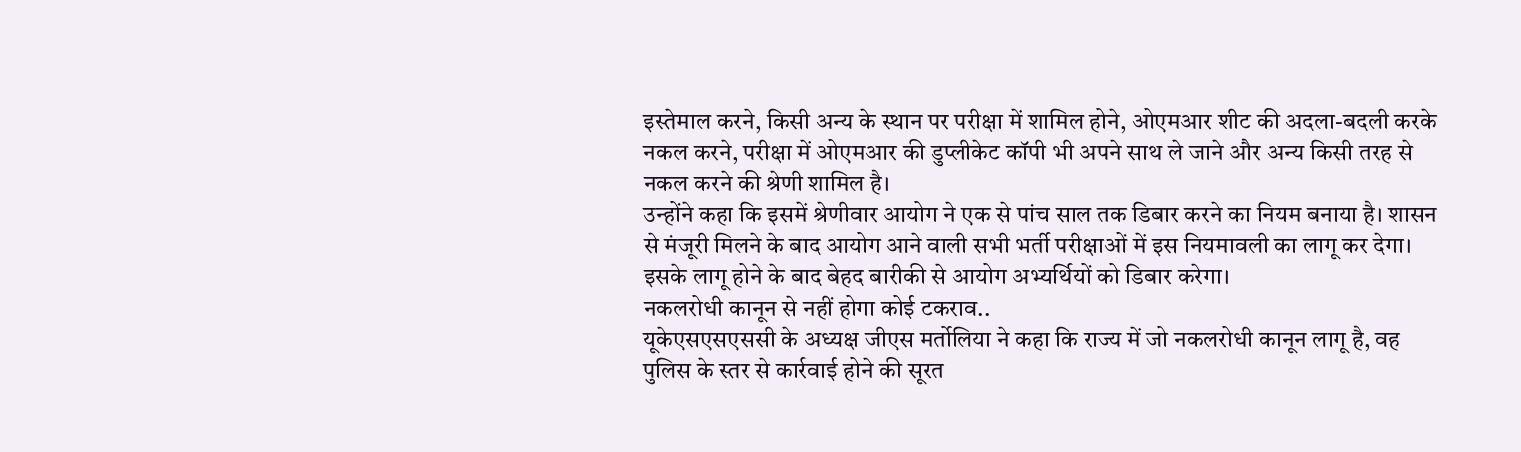इस्तेमाल करने, किसी अन्य के स्थान पर परीक्षा में शामिल होने, ओएमआर शीट की अदला-बदली करके नकल करने, परीक्षा में ओएमआर की डुप्लीकेट कॉपी भी अपने साथ ले जाने और अन्य किसी तरह से नकल करने की श्रेणी शामिल है।
उन्होंने कहा कि इसमें श्रेणीवार आयोग ने एक से पांच साल तक डिबार करने का नियम बनाया है। शासन से मंजूरी मिलने के बाद आयोग आने वाली सभी भर्ती परीक्षाओं में इस नियमावली का लागू कर देगा। इसके लागू होने के बाद बेहद बारीकी से आयोग अभ्यर्थियों को डिबार करेगा।
नकलरोधी कानून से नहीं होगा कोई टकराव..
यूकेएसएसएससी के अध्यक्ष जीएस मर्तोलिया ने कहा कि राज्य में जो नकलरोधी कानून लागू है, वह पुलिस के स्तर से कार्रवाई होने की सूरत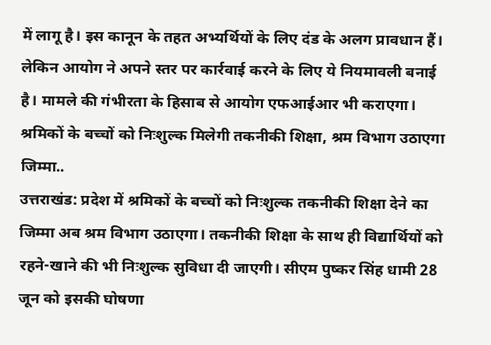में लागू है। इस कानून के तहत अभ्यर्थियों के लिए दंड के अलग प्रावधान हैं। लेकिन आयोग ने अपने स्तर पर कार्रवाई करने के लिए ये नियमावली बनाई है। मामले की गंभीरता के हिसाब से आयोग एफआईआर भी कराएगा।
श्रमिकों के बच्चों को निःशुल्क मिलेगी तकनीकी शिक्षा, श्रम विभाग उठाएगा जिम्मा..
उत्तराखंड: प्रदेश में श्रमिकों के बच्चों को निःशुल्क तकनीकी शिक्षा देने का जिम्मा अब श्रम विभाग उठाएगा। तकनीकी शिक्षा के साथ ही विद्यार्थियों को रहने-खाने की भी निःशुल्क सुविधा दी जाएगी। सीएम पुष्कर सिंह धामी 28 जून को इसकी घोषणा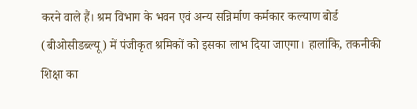करने वाले हैं। श्रम विभाग के भवन एवं अन्य सन्निर्माण कर्मकार कल्याण बोर्ड (बीओसीडब्ल्यू) में पंजीकृत श्रमिकों को इसका लाभ दिया जाएगा। हालांकि, तकनीकी शिक्षा का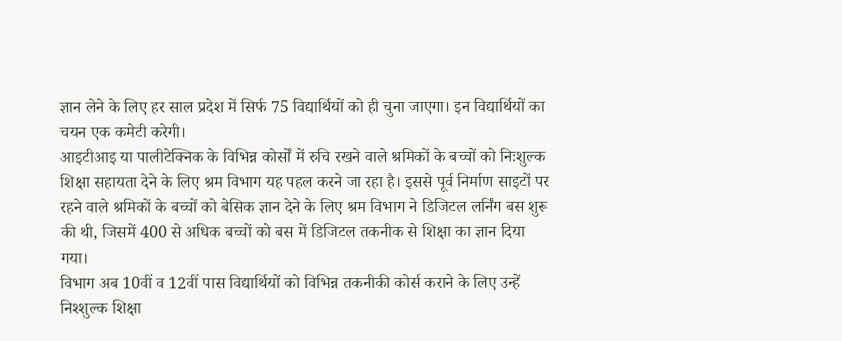ज्ञान लेने के लिए हर साल प्रदेश में सिर्फ 75 विद्यार्थियों को ही चुना जाएगा। इन विद्यार्थियों का चयन एक कमेटी करेगी।
आइटीआइ या पालीटेक्निक के विभिन्न कोर्सों में रुचि रखने वाले श्रमिकों के बच्चों को निःशुल्क शिक्षा सहायता देने के लिए श्रम विभाग यह पहल करने जा रहा है। इससे पूर्व निर्माण साइटों पर रहने वाले श्रमिकों के बच्चों को बेसिक ज्ञान देने के लिए श्रम विभाग ने डिजिटल लर्निंग बस शुरू की थी, जिसमें 400 से अधिक बच्चों को बस में डिजिटल तकनीक से शिक्षा का ज्ञान दिया गया।
विभाग अब 10वीं व 12वीं पास विद्यार्थियों को विभिन्न तकनीकी कोर्स कराने के लिए उन्हें निश्शुल्क शिक्षा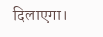दिलाएगा।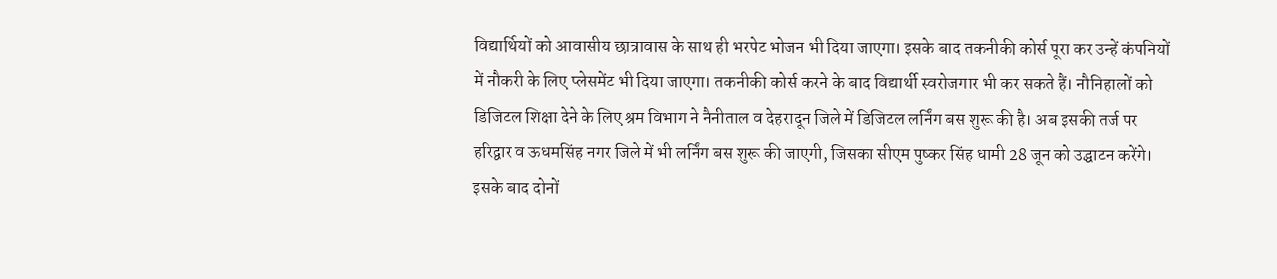विद्यार्थियों को आवासीय छात्रावास के साथ ही भरपेट भोजन भी दिया जाएगा। इसके बाद तकनीकी कोर्स पूरा कर उन्हें कंपनियों में नौकरी के लिए प्लेसमेंट भी दिया जाएगा। तकनीकी कोर्स करने के बाद विद्यार्थी स्वरोजगार भी कर सकते हैं। नौनिहालों को डिजिटल शिक्षा देने के लिए श्रम विभाग ने नैनीताल व देहरादून जिले में डिजिटल लर्निंग बस शुरू की है। अब इसकी तर्ज पर हरिद्वार व ऊधमसिंह नगर जिले में भी लर्निंग बस शुरू की जाएगी, जिसका सीएम पुष्कर सिंह धामी 28 जून को उद्घाटन करेंगे। इसके बाद दोनों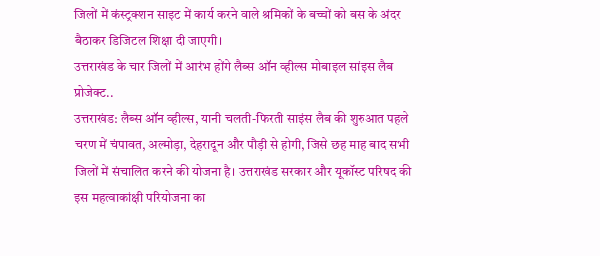जिलों में कंस्ट्रक्शन साइट में कार्य करने वाले श्रमिकों के बच्चों को बस के अंदर बैठाकर डिजिटल शिक्षा दी जाएगी।
उत्तराखंड के चार जिलों में आरंभ होंगे लैब्स ऑन व्हील्स मोबाइल सांइस लैब प्रोजेक्ट..
उत्तराखंड: लैब्स ऑन व्हील्स, यानी चलती-फिरती साइंस लैब की शुरुआत पहले चरण में चंपावत, अल्मोड़ा, देहरादून और पौड़ी से होगी, जिसे छह माह बाद सभी जिलों में संचालित करने की योजना है। उत्तराखंड सरकार और यूकॉस्ट परिषद की इस महत्वाकांक्षी परियोजना का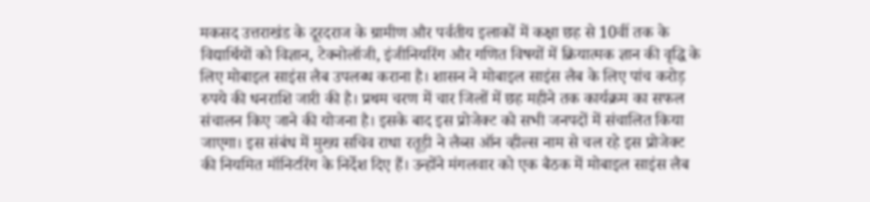मकसद उत्तराखंड के दूरदराज के ग्रामीण और पर्वतीय इलाकों में कक्षा छह से 10वीं तक के विद्यार्थियों को विज्ञान, टेक्नोलॉजी, इंजीनियरिंग और गणित विषयों में क्रियात्मक ज्ञान की वृद्धि के लिए मोबाइल साइंस लैब उपलब्ध कराना है। शासन ने मोबाइल साइंस लैब के लिए पांच करोड़ रुपये की धनराशि जारी की है। प्रथम चरण में चार जिलों में छह महीने तक कार्यक्रम का सफल संचालन किए जाने की योजना है। इसके बाद इस प्रोजेक्ट को सभी जनपदों में संचालित किया जाएगा। इस संबंध में मुख्य सचिव राधा रतूड़ी ने लैब्स ऑन व्हील्स नाम से चल रहे इस प्रोजेक्ट की नियमित मॉनिटरिंग के निर्देश दिए हैं। उन्होंने मंगलवार को एक बैठक में मोबाइल साइंस लैब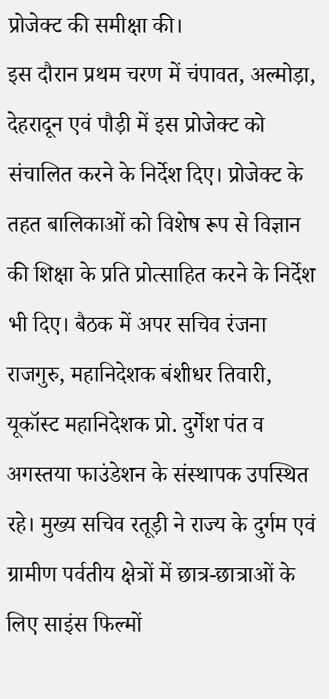प्रोजेक्ट की समीक्षा की।
इस दौरान प्रथम चरण में चंपावत, अल्मोड़ा, देहरादून एवं पौड़ी में इस प्रोजेक्ट को संचालित करने के निर्देश दिए। प्रोजेक्ट के तहत बालिकाओं को विशेष रूप से विज्ञान की शिक्षा के प्रति प्रोत्साहित करने के निर्देश भी दिए। बैठक में अपर सचिव रंजना राजगुरु, महानिदेशक बंशीधर तिवारी, यूकॉस्ट महानिदेशक प्रो. दुर्गेश पंत व अगस्तया फाउंडेशन के संस्थापक उपस्थित रहे। मुख्य सचिव रतूड़ी ने राज्य के दुर्गम एवं ग्रामीण पर्वतीय क्षेत्रों में छात्र-छात्राओं के लिए साइंस फिल्मों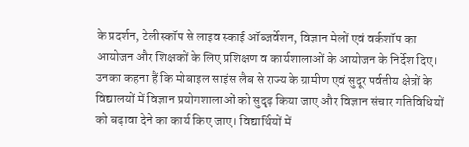के प्रदर्शन, टेलीस्कॉप से लाइव स्काई ऑब्जर्वेशन, विज्ञान मेलों एवं वर्कशॉप का आयोजन और शिक्षकों के लिए प्रशिक्षण व कार्यशालाओं के आयोजन के निर्देश दिए। उनका कहना हैं कि मोबाइल साइंस लैब से राज्य के ग्रामीण एवं सुदूर पर्वतीय क्षेत्रों के विद्यालयों में विज्ञान प्रयोगशालाओं को सुदृढ़ किया जाए और विज्ञान संचार गतिविधियों को बढ़ावा देने का कार्य किए जाए। विद्यार्थियों में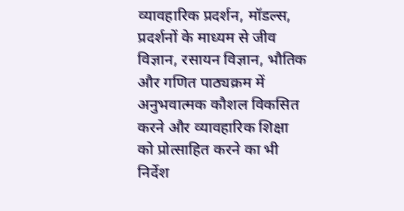व्यावहारिक प्रदर्शन, मॉडल्स, प्रदर्शनों के माध्यम से जीव विज्ञान, रसायन विज्ञान, भौतिक और गणित पाठ्यक्रम में अनुभवात्मक कौशल विकसित करने और व्यावहारिक शिक्षा को प्रोत्साहित करने का भी निर्देश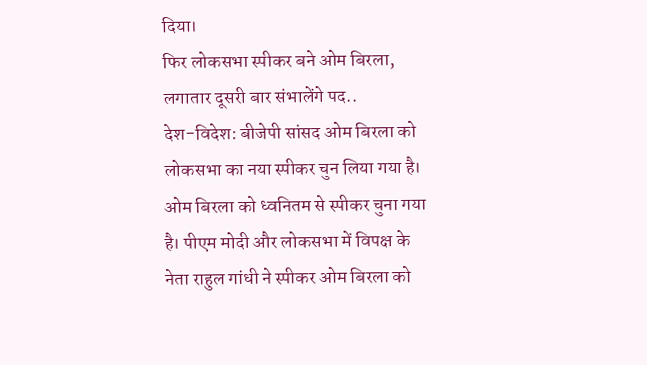दिया।
फिर लोकसभा स्पीकर बने ओम बिरला, लगातार दूसरी बार संभालेंगे पद..
देश-विदेश: बीजेपी सांसद ओम बिरला को लोकसभा का नया स्पीकर चुन लिया गया है। ओम बिरला को ध्वनितम से स्पीकर चुना गया है। पीएम मोदी और लोकसभा में विपक्ष के नेता राहुल गांधी ने स्पीकर ओम बिरला को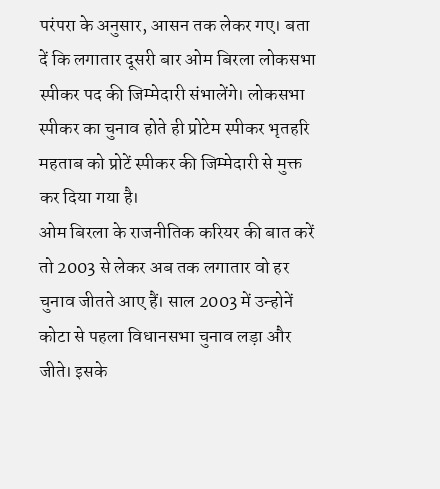परंपरा के अनुसार, आसन तक लेकर गए। बता दें कि लगातार दूसरी बार ओम बिरला लोकसभा स्पीकर पद की जिम्मेदारी संभालेंगे। लोकसभा स्पीकर का चुनाव होते ही प्रोटेम स्पीकर भृतहरि महताब को प्रोटें स्पीकर की जिम्मेदारी से मुक्त कर दिया गया है।
ओम बिरला के राजनीतिक करियर की बात करें तो 2003 से लेकर अब तक लगातार वो हर चुनाव जीतते आए हैं। साल 2003 में उन्होनें कोटा से पहला विधानसभा चुनाव लड़ा और जीते। इसके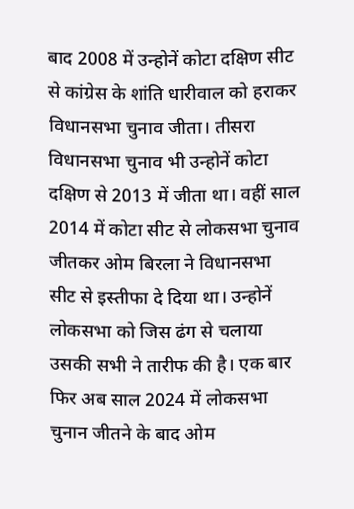बाद 2008 में उन्होनें कोटा दक्षिण सीट से कांग्रेस के शांति धारीवाल को हराकर विधानसभा चुनाव जीता। तीसरा विधानसभा चुनाव भी उन्होनें कोटा दक्षिण से 2013 में जीता था। वहीं साल 2014 में कोटा सीट से लोकसभा चुनाव जीतकर ओम बिरला ने विधानसभा सीट से इस्तीफा दे दिया था। उन्होनें लोकसभा को जिस ढंग से चलाया उसकी सभी ने तारीफ की है। एक बार फिर अब साल 2024 में लोकसभा चुनान जीतने के बाद ओम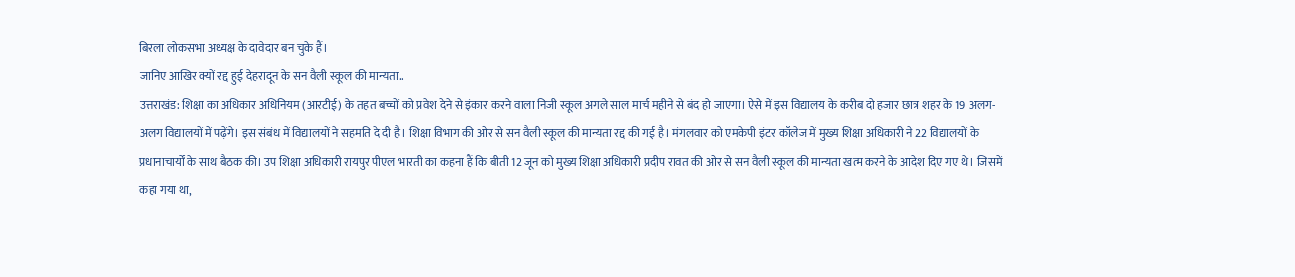बिरला लोकसभा अध्यक्ष के दावेदार बन चुके हैं।
जानिए आखिर क्यों रद्द हुई देहरादून के सन वैली स्कूल की मान्यता..
उत्तराखंड: शिक्षा का अधिकार अधिनियम (आरटीई) के तहत बच्चों को प्रवेश देने से इंकार करने वाला निजी स्कूल अगले साल मार्च महीने से बंद हो जाएगा। ऐसे में इस विद्यालय के करीब दो हजार छात्र शहर के 19 अलग-अलग विद्यालयों में पढ़ेंगे। इस संबंध में विद्यालयों ने सहमति दे दी है। शिक्षा विभाग की ओर से सन वैली स्कूल की मान्यता रद्द की गई है। मंगलवार को एमकेपी इंटर कॉलेज में मुख्य शिक्षा अधिकारी ने 22 विद्यालयों के प्रधानाचार्यों के साथ बैठक की। उप शिक्षा अधिकारी रायपुर पीएल भारती का कहना हैं कि बीती 12 जून को मुख्य शिक्षा अधिकारी प्रदीप रावत की ओर से सन वैली स्कूल की मान्यता खत्म करने के आदेश दिए गए थे। जिसमें कहा गया था,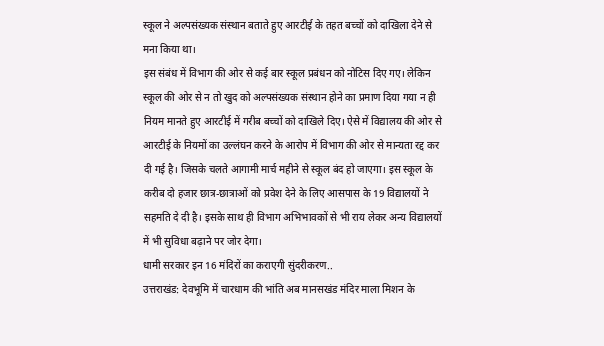स्कूल ने अल्पसंख्यक संस्थान बताते हुए आरटीई के तहत बच्चों को दाखिला देने से मना किया था।
इस संबंध में विभाग की ओर से कई बार स्कूल प्रबंधन को नोटिस दिए गए। लेकिन स्कूल की ओर से न तो खुद को अल्पसंख्यक संस्थान होने का प्रमाण दिया गया न ही नियम मानते हुए आरटीई में गरीब बच्चों को दाखिले दिए। ऐसे में विद्यालय की ओर से आरटीई के नियमों का उल्लंघन करने के आरोप में विभाग की ओर से मान्यता रद्द कर दी गई है। जिसके चलते आगामी मार्च महीने से स्कूल बंद हो जाएगा। इस स्कूल के करीब दो हजार छात्र-छात्राओं को प्रवेश देने के लिए आसपास के 19 विद्यालयों ने सहमति दे दी है। इसके साथ ही विभाग अभिभावकों से भी राय लेकर अन्य विद्यालयों में भी सुविधा बढ़ाने पर जोर देगा।
धामी सरकार इन 16 मंदिरों का कराएगी सुंदरीकरण..
उत्तराखंड: देवभूमि में चारधाम की भांति अब मानसखंड मंदिर माला मिशन के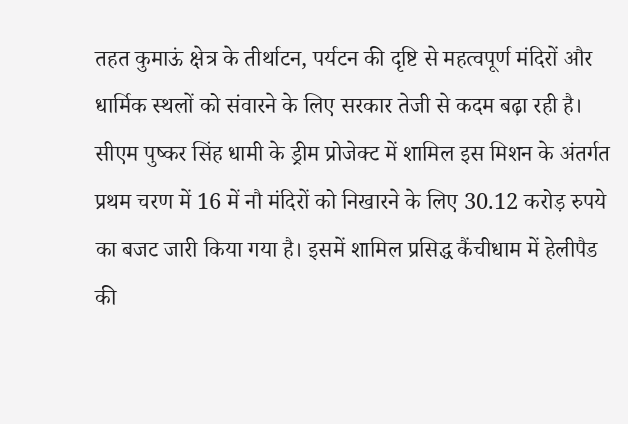तहत कुमाऊं क्षेत्र के तीर्थाटन, पर्यटन की दृष्टि से महत्वपूर्ण मंदिरों और धार्मिक स्थलों को संवारने के लिए सरकार तेजी से कदम बढ़ा रही है। सीएम पुष्कर सिंह धामी के ड्रीम प्रोजेक्ट में शामिल इस मिशन के अंतर्गत प्रथम चरण में 16 में नौ मंदिरों को निखारने के लिए 30.12 करोड़ रुपये का बजट जारी किया गया है। इसमें शामिल प्रसिद्ध कैंचीधाम में हेलीपैड की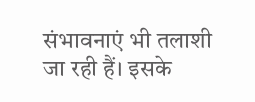संभावनाएं भी तलाशी जा रही हैं। इसके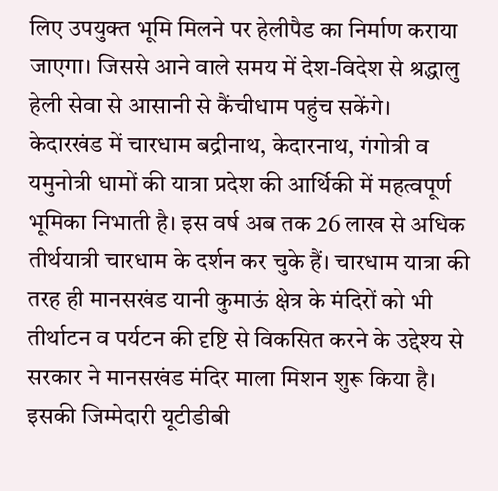लिए उपयुक्त भूमि मिलने पर हेलीपैड का निर्माण कराया जाएगा। जिससे आने वाले समय में देश-विदेश से श्रद्धालु हेली सेवा से आसानी से कैंचीधाम पहुंच सकेंगे।
केदारखंड में चारधाम बद्रीनाथ, केदारनाथ, गंगोत्री व यमुनोत्री धामों की यात्रा प्रदेश की आर्थिकी में महत्वपूर्ण भूमिका निभाती है। इस वर्ष अब तक 26 लाख से अधिक तीर्थयात्री चारधाम के दर्शन कर चुके हैं। चारधाम यात्रा की तरह ही मानसखंड यानी कुमाऊं क्षेत्र के मंदिरों को भी तीर्थाटन व पर्यटन की दृष्टि से विकसित करने के उद्देश्य से सरकार ने मानसखंड मंदिर माला मिशन शुरू किया है। इसकी जिम्मेदारी यूटीडीबी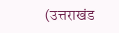(उत्तराखंड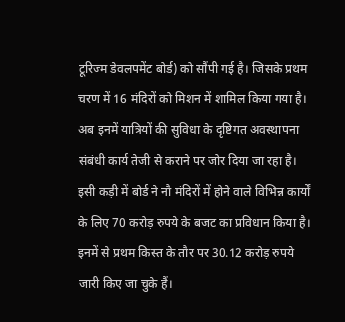टूरिज्म डेवलपमेंट बोर्ड) को सौंपी गई है। जिसके प्रथम चरण में 16 मंदिरों को मिशन में शामिल किया गया है। अब इनमें यात्रियों की सुविधा के दृष्टिगत अवस्थापना संबंधी कार्य तेजी से कराने पर जोर दिया जा रहा है। इसी कड़ी में बोर्ड ने नौ मंदिरों में होने वाले विभिन्न कार्यों के लिए 70 करोड़ रुपये के बजट का प्रविधान किया है। इनमें से प्रथम किस्त के तौर पर 30.12 करोड़ रुपये जारी किए जा चुके हैं।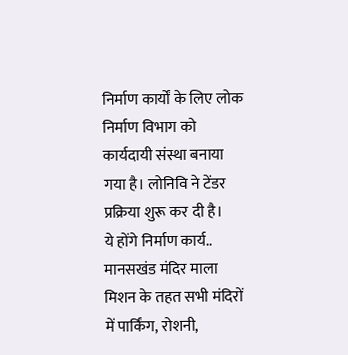निर्माण कार्यों के लिए लोक निर्माण विभाग को कार्यदायी संस्था बनाया गया है। लोनिवि ने टेंडर प्रक्रिया शुरू कर दी है।
ये होंगे निर्माण कार्य..
मानसखंड मंदिर माला मिशन के तहत सभी मंदिरों में पार्किंग, रोशनी,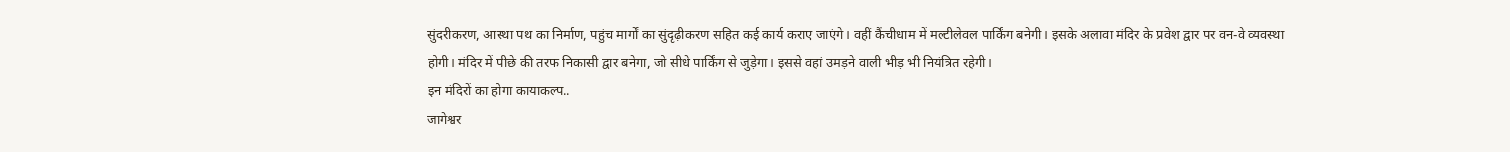सुंदरीकरण, आस्था पथ का निर्माण, पहुंच मार्गों का सुंदृढ़ीकरण सहित कई कार्य कराए जाएंगे। वहीं कैंचीधाम में मल्टीलेवल पार्किंग बनेगी। इसके अलावा मंदिर के प्रवेश द्वार पर वन-वे व्यवस्था होगी। मंदिर में पीछे की तरफ निकासी द्वार बनेगा, जो सीधे पार्किंग से जुड़ेगा। इससे वहां उमड़ने वाली भीड़ भी नियंत्रित रहेगी।
इन मंदिरों का होगा कायाकल्प..
जागेश्वर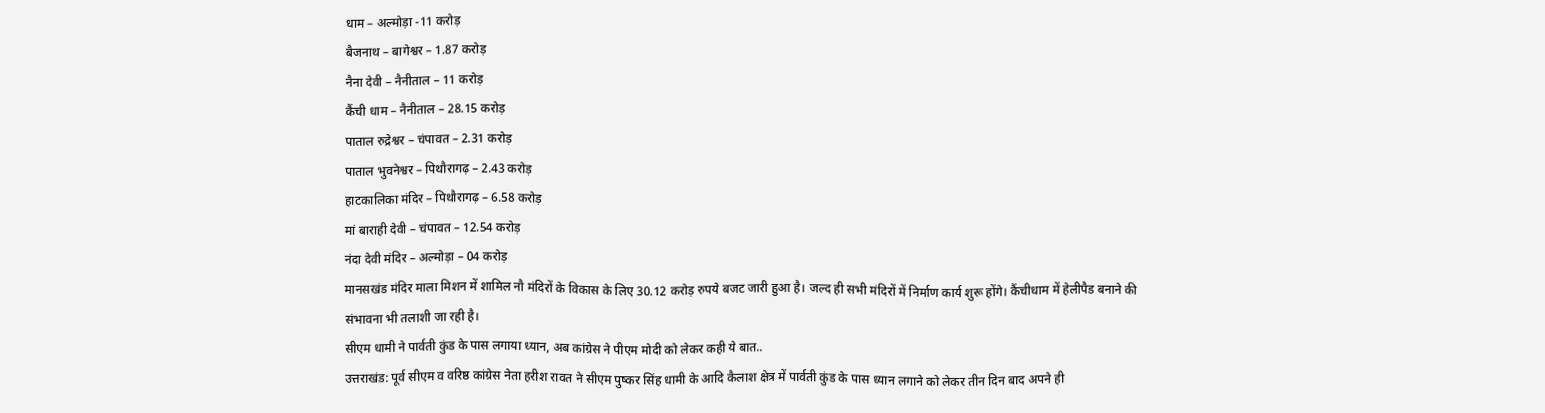धाम – अल्मोड़ा -11 करोड़
बैजनाथ – बागेश्वर – 1.87 करोड़
नैना देवी – नैनीताल – 11 करोड़
कैंची धाम – नैनीताल – 28.15 करोड़
पाताल रुद्रेश्वर – चंपावत – 2.31 करोड़
पाताल भुवनेश्वर – पिथौरागढ़ – 2.43 करोड़
हाटकालिका मंदिर – पिथौरागढ़ – 6.58 करोड़
मां बाराही देवी – चंपावत – 12.54 करोड़
नंदा देवी मंदिर – अल्मोड़ा – 04 करोड़
मानसखंड मंदिर माला मिशन में शामिल नौ मंदिरों के विकास के लिए 30.12 करोड़ रुपये बजट जारी हुआ है। जल्द ही सभी मंदिरों में निर्माण कार्य शुरू होंगे। कैंचीधाम में हेलीपैड बनाने की संभावना भी तलाशी जा रही है।
सीएम धामी ने पार्वती कुंड के पास लगाया ध्यान, अब कांग्रेस ने पीएम मोदी को लेकर कही ये बात..
उत्तराखंड: पूर्व सीएम व वरिष्ठ कांग्रेस नेता हरीश रावत ने सीएम पुष्कर सिंह धामी के आदि कैलाश क्षेत्र में पार्वती कुंड के पास ध्यान लगाने को लेकर तीन दिन बाद अपने ही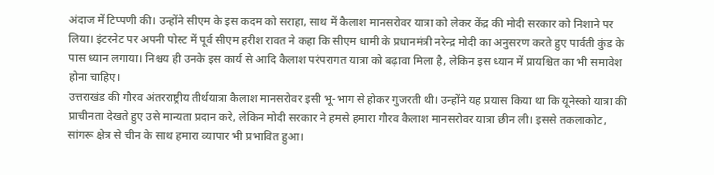अंदाज में टिप्पणी की। उन्होंने सीएम के इस कदम को सराहा, साथ में कैलाश मानसरोवर यात्रा को लेकर केंद्र की मोदी सरकार को निशाने पर लिया। इंटरनेट पर अपनी पोस्ट में पूर्व सीएम हरीश रावत ने कहा कि सीएम धामी के प्रधानमंत्री नरेन्द्र मोदी का अनुसरण करते हुए पार्वती कुंड के पास ध्यान लगाया। निश्चय ही उनके इस कार्य से आदि कैलाश परंपरागत यात्रा को बढ़ावा मिला है, लेकिन इस ध्यान में प्रायश्चित का भी समावेश होना चाहिए।
उत्तराखंड की गौरव अंतरराष्ट्रीय तीर्थयात्रा कैलाश मानसरोवर इसी भू-भाग से होकर गुजरती थी। उन्होंने यह प्रयास किया था कि यूनेस्को यात्रा की प्राचीनता देखते हुए उसे मान्यता प्रदान करे, लेकिन मोदी सरकार ने हमसे हमारा गौरव कैलाश मानसरोवर यात्रा छीन ली। इससे तकलाकोट, सांगरू क्षेत्र से चीन के साथ हमारा व्यापार भी प्रभावित हुआ।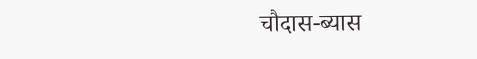चौदास-ब्यास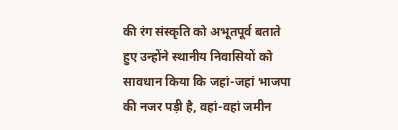की रंग संस्कृति को अभूतपूर्व बताते हुए उन्होंने स्थानीय निवासियों को सावधान किया कि जहां-जहां भाजपा की नजर पड़ी है, वहां-वहां जमीन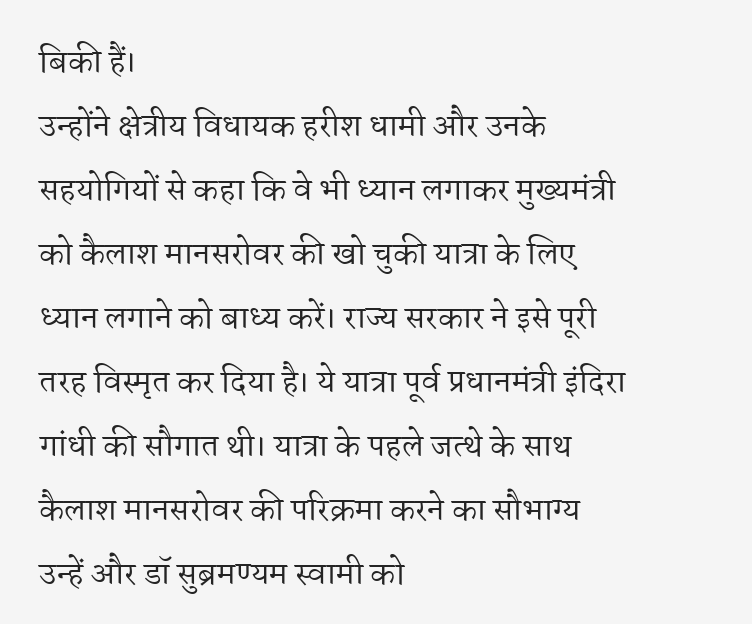बिकी हैं।
उन्होंने क्षेत्रीय विधायक हरीश धामी और उनके सहयोगियों से कहा कि वे भी ध्यान लगाकर मुख्यमंत्री को कैलाश मानसरोवर की खो चुकी यात्रा के लिए ध्यान लगाने को बाध्य करें। राज्य सरकार ने इसे पूरी तरह विस्मृत कर दिया है। ये यात्रा पूर्व प्रधानमंत्री इंदिरा गांधी की सौगात थी। यात्रा के पहले जत्थे के साथ कैलाश मानसरोवर की परिक्रमा करने का सौभाग्य उन्हें और डॉ सुब्रमण्यम स्वामी को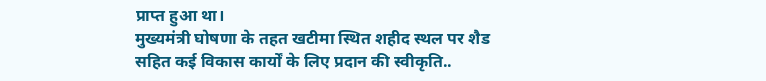प्राप्त हुआ था।
मुख्यमंत्री घोषणा के तहत खटीमा स्थित शहीद स्थल पर शैड सहित कई विकास कार्यों के लिए प्रदान की स्वीकृति..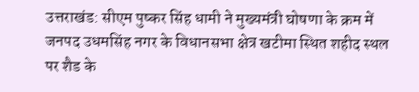उत्तराखंड: सीएम पुष्कर सिंह धामी ने मुख्यमंत्री घोषणा के क्रम में जनपद उधमसिंह नगर के विधानसभा क्षेत्र खटीमा स्थित शहीद स्थल पर शैड के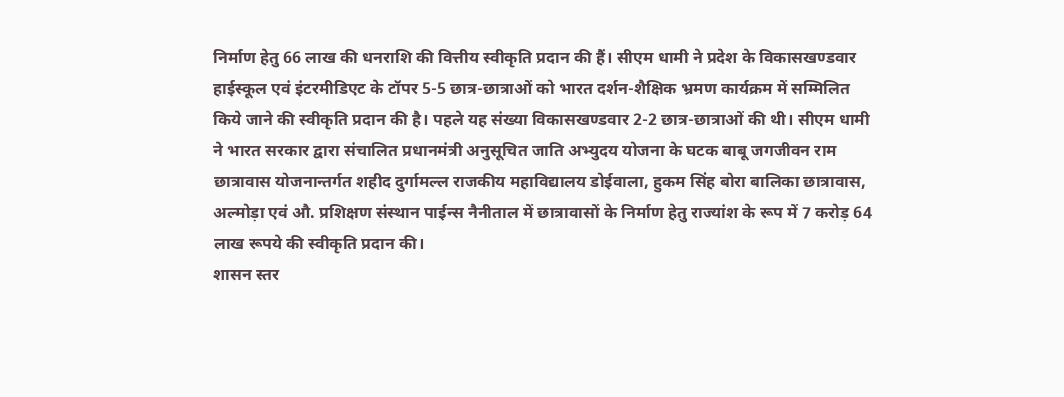निर्माण हेतु 66 लाख की धनराशि की वित्तीय स्वीकृति प्रदान की हैं। सीएम धामी ने प्रदेश के विकासखण्डवार हाईस्कूल एवं इंटरमीडिएट के टॉपर 5-5 छात्र-छात्राओं को भारत दर्शन-शैक्षिक भ्रमण कार्यक्रम में सम्मिलित किये जाने की स्वीकृति प्रदान की है। पहले यह संख्या विकासखण्डवार 2-2 छात्र-छात्राओं की थी। सीएम धामी ने भारत सरकार द्वारा संचालित प्रधानमंत्री अनुसूचित जाति अभ्युदय योजना के घटक बाबू जगजीवन राम छात्रावास योजनान्तर्गत शहीद दुर्गामल्ल राजकीय महाविद्यालय डोईवाला, हुकम सिंह बोरा बालिका छात्रावास, अल्मोड़ा एवं औ. प्रशिक्षण संस्थान पाईन्स नैनीताल में छात्रावासों के निर्माण हेतु राज्यांश के रूप में 7 करोड़ 64 लाख रूपये की स्वीकृति प्रदान की।
शासन स्तर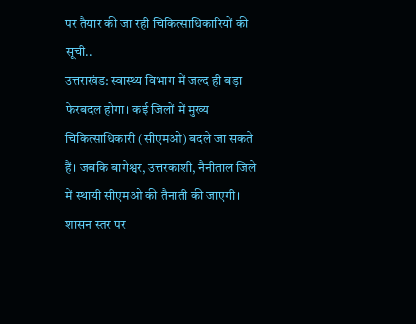पर तैयार की जा रही चिकित्साधिकारियों की सूची..
उत्तराखंड: स्वास्थ्य विभाग में जल्द ही बड़ा फेरबदल होगा। कई जिलों में मुख्य चिकित्साधिकारी (सीएमओ) बदले जा सकते हैं। जबकि बागेश्वर, उत्तरकाशी, नैनीताल जिले में स्थायी सीएमओ की तैनाती की जाएगी। शासन स्तर पर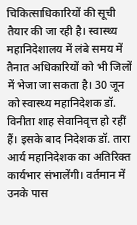चिकित्साधिकारियों की सूची तैयार की जा रही है। स्वास्थ्य महानिदेशालय में लंबे समय में तैनात अधिकारियों को भी जिलों में भेजा जा सकता है। 30 जून को स्वास्थ्य महानिदेशक डॉ. विनीता शाह सेवानिवृत्त हो रहीं हैं। इसके बाद निदेशक डॉ. तारा आर्य महानिदेशक का अतिरिक्त कार्यभार संभालेंगी। वर्तमान में उनके पास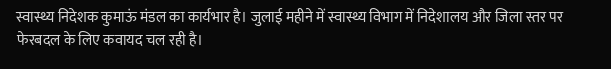स्वास्थ्य निदेशक कुमाऊं मंडल का कार्यभार है। जुलाई महीने में स्वास्थ्य विभाग में निदेशालय और जिला स्तर पर फेरबदल के लिए कवायद चल रही है।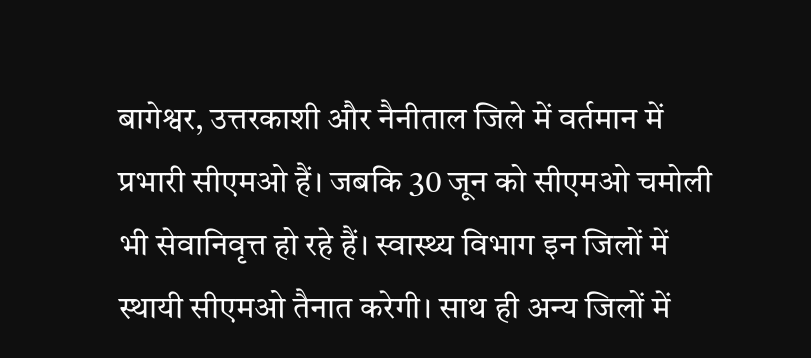बागेश्वर, उत्तरकाशी और नैनीताल जिले में वर्तमान में प्रभारी सीएमओ हैं। जबकि 30 जून को सीएमओ चमोली भी सेवानिवृत्त हो रहे हैं। स्वास्थ्य विभाग इन जिलों में स्थायी सीएमओ तैनात करेगी। साथ ही अन्य जिलों में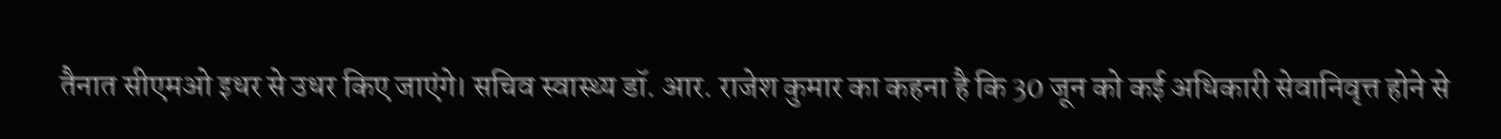तैनात सीएमओ इधर से उधर किए जाएंगे। सचिव स्वास्थ्य डॉ. आर. राजेश कुमार का कहना है कि 30 जून को कई अधिकारी सेवानिवृत्त होने से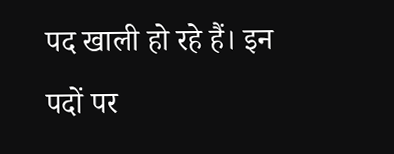पद खाली हो रहे हैं। इन पदों पर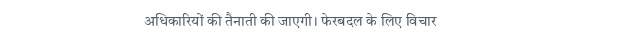अधिकारियों की तैनाती की जाएगी। फेरबदल के लिए विचार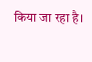किया जा रहा है।